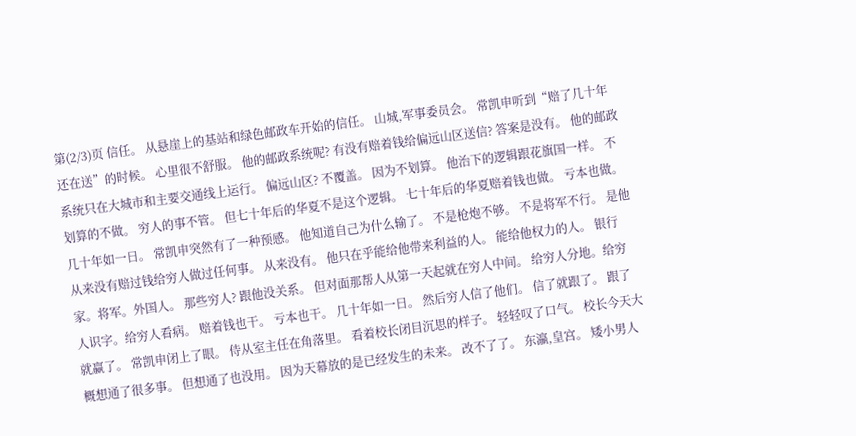第(2/3)页 信任。 从悬崖上的基站和绿色邮政车开始的信任。 山城,军事委员会。 常凯申听到“赔了几十年还在送”的时候。 心里很不舒服。 他的邮政系统呢? 有没有赔着钱给偏远山区送信? 答案是没有。 他的邮政系统只在大城市和主要交通线上运行。 偏远山区? 不覆盖。 因为不划算。 他治下的逻辑跟花旗国一样。 不划算的不做。 穷人的事不管。 但七十年后的华夏不是这个逻辑。 七十年后的华夏赔着钱也做。 亏本也做。 几十年如一日。 常凯申突然有了一种预感。 他知道自己为什么输了。 不是枪炮不够。 不是将军不行。 是他从来没有赔过钱给穷人做过任何事。 从来没有。 他只在乎能给他带来利益的人。 能给他权力的人。 银行家。将军。外国人。 那些穷人? 跟他没关系。 但对面那帮人从第一天起就在穷人中间。 给穷人分地。给穷人识字。给穷人看病。 赔着钱也干。 亏本也干。 几十年如一日。 然后穷人信了他们。 信了就跟了。 跟了就赢了。 常凯申闭上了眼。 侍从室主任在角落里。 看着校长闭目沉思的样子。 轻轻叹了口气。 校长今天大概想通了很多事。 但想通了也没用。 因为天幕放的是已经发生的未来。 改不了了。 东瀛,皇宫。 矮小男人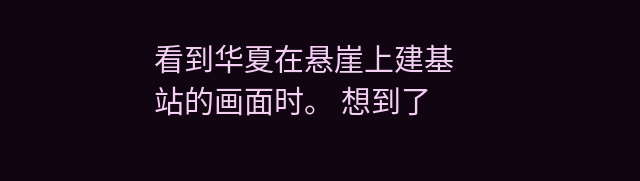看到华夏在悬崖上建基站的画面时。 想到了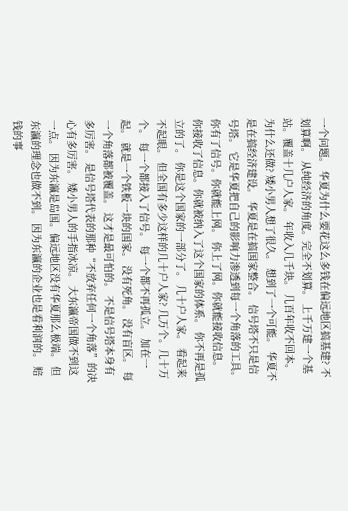一个问题。 华夏为什么要花这么多钱在偏远地区搞基建? 不划算啊。 从纯经济的角度。完全不划算。 上千万建一个基站。覆盖十几户人家。 年收入几千块。 几百年收不回本。 为什么还做? 矮小男人想了很久。 想到了一个可能。 华夏不是在搞经济建设。 华夏是在搞国家整合。 信号塔不只是信号塔。 它是华夏把自己的影响力渗透到每一个角落的工具。 你有了信号。你就能上网。 你上了网。你就能接收信息。 你接收了信息。你就被纳入了这个国家的体系。 你不再是孤立的了。 你是这个国家的一部分了。 几十户人家。 看起来不起眼。 但全国有多少这样的几十户人家? 几万个。几十万个。 每一个都接入了信号。 每一个都不再孤立。 加在一起。 就是一个铁板一块的国家。 没有死角。 没有盲区。 每一个角落都被覆盖。 这才是最可怕的。 不是信号塔本身有多厉害。 是信号塔代表的那种“不放弃任何一个角落”的决心有多厉害。 矮小男人的手指冰凉。 大东瀛帝国做不到这一点。 因为东瀛是岛国。偏远地区没有华夏那么极端。 但东瀛的理念也做不到。 因为东瀛的企业也是看利润的。 赔钱的事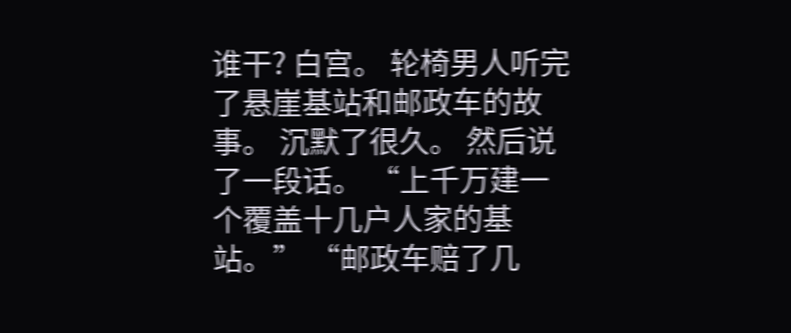谁干? 白宫。 轮椅男人听完了悬崖基站和邮政车的故事。 沉默了很久。 然后说了一段话。 “上千万建一个覆盖十几户人家的基站。” “邮政车赔了几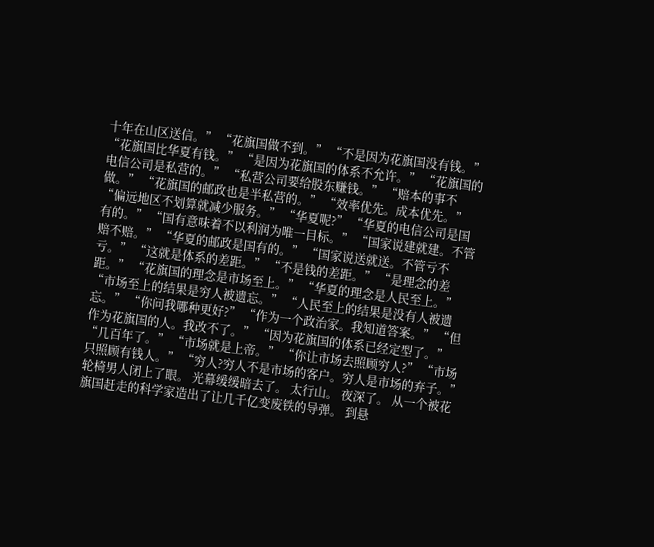十年在山区送信。” “花旗国做不到。” “不是因为花旗国没有钱。” “花旗国比华夏有钱。” “是因为花旗国的体系不允许。” “花旗国的电信公司是私营的。” “私营公司要给股东赚钱。” “赔本的事不做。” “花旗国的邮政也是半私营的。” “效率优先。成本优先。” “偏远地区不划算就减少服务。” “华夏呢?” “华夏的电信公司是国有的。” “国有意味着不以利润为唯一目标。” “国家说建就建。不管赔不赔。” “华夏的邮政是国有的。” “国家说送就送。不管亏不亏。” “这就是体系的差距。” “不是钱的差距。” “是理念的差距。” “花旗国的理念是市场至上。” “华夏的理念是人民至上。” “市场至上的结果是穷人被遗忘。” “人民至上的结果是没有人被遗忘。” “你问我哪种更好?” “作为一个政治家。我知道答案。” “但作为花旗国的人。我改不了。” “因为花旗国的体系已经定型了。” “几百年了。” “市场就是上帝。” “你让市场去照顾穷人?” “市场只照顾有钱人。” “穷人?穷人不是市场的客户。穷人是市场的弃子。” 轮椅男人闭上了眼。 光幕缓缓暗去了。 太行山。 夜深了。 从一个被花旗国赶走的科学家造出了让几千亿变废铁的导弹。 到悬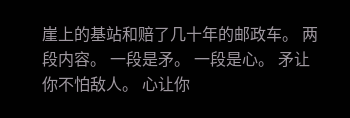崖上的基站和赔了几十年的邮政车。 两段内容。 一段是矛。 一段是心。 矛让你不怕敌人。 心让你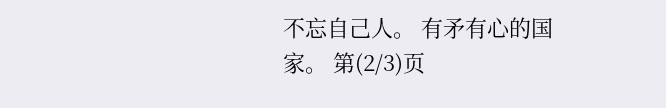不忘自己人。 有矛有心的国家。 第(2/3)页